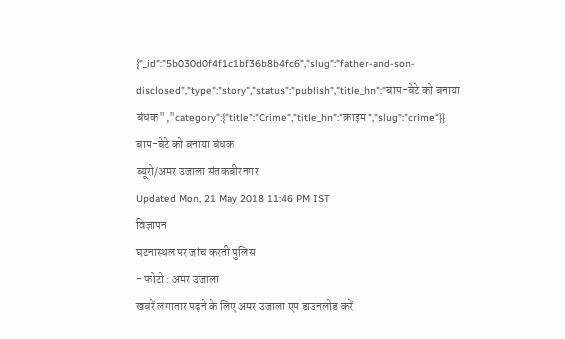{"_id":"5b030d0f4f1c1bf36b8b4fc6","slug":"father-and-son-disclosed","type":"story","status":"publish","title_hn":"बाप-बेटे को बनाया बंधक","category":{"title":"Crime","title_hn":"क्राइम ","slug":"crime"}}
बाप-बेटे को बनाया बंधक
ब्यूरो/अमर उजाला संतकबीरनगर
Updated Mon, 21 May 2018 11:46 PM IST
विज्ञापन
घटनास्थल पर जांच करती पुलिस
- फोटो : अमर उजाला
खबरें लगातार पढ़ने के लिए अमर उजाला एप डाउनलोड करें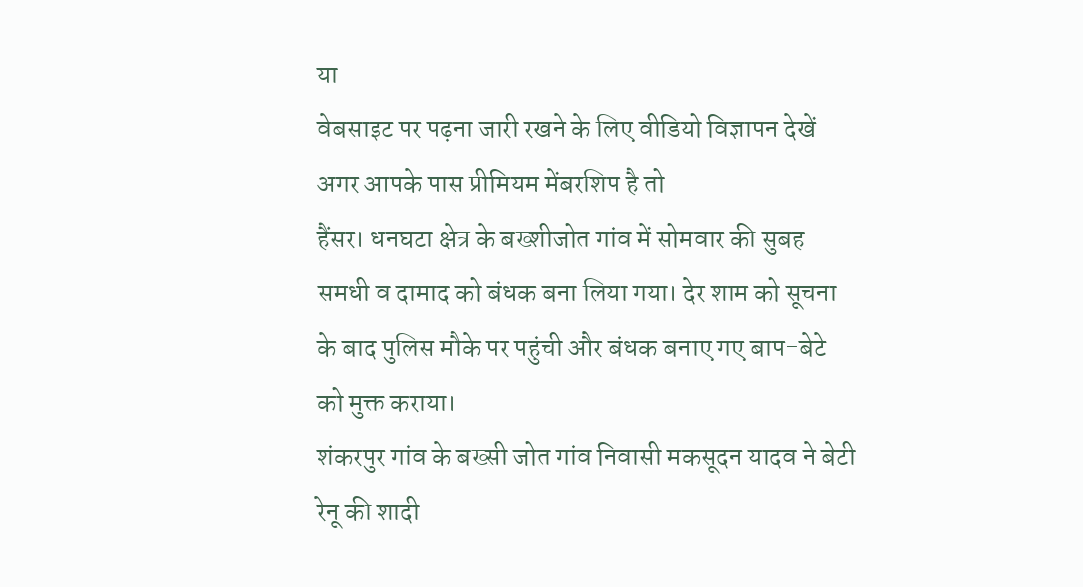या
वेबसाइट पर पढ़ना जारी रखने के लिए वीडियो विज्ञापन देखें
अगर आपके पास प्रीमियम मेंबरशिप है तो
हैंसर। धनघटा क्षेत्र के बख्शीजोत गांव में सोमवार की सुबह समधी व दामाद को बंधक बना लिया गया। देर शाम को सूचना के बाद पुलिस मौके पर पहुंची और बंधक बनाए गए बाप-बेटे को मुक्त कराया।
शंकरपुर गांव के बख्सी जोत गांव निवासी मकसूदन यादव ने बेटी रेनू की शादी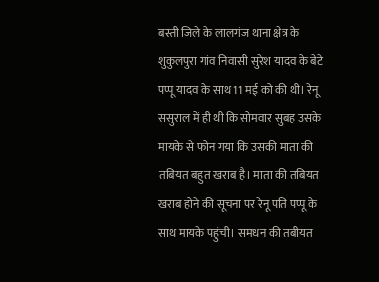बस्ती जिले के लालगंज थाना क्षेत्र के शुकुलपुरा गांव निवासी सुरेश यादव के बेटे पप्पू यादव के साथ 11 मई को की थी। रेनू ससुराल में ही थी कि सोमवार सुबह उसके मायके से फोन गया कि उसकी माता की तबियत बहुत खराब है। माता की तबियत खराब होने की सूचना पर रेनू पति पप्पू के साथ मायके पहुंची। समधन की तबीयत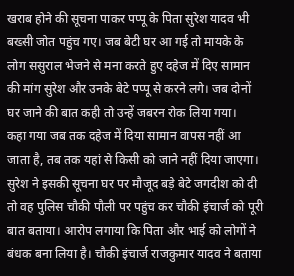खराब होने की सूचना पाकर पप्पू के पिता सुरेश यादव भी बख्सी जोत पहुंच गए। जब बेटी घर आ गई तो मायके के लोग ससुराल भेजने से मना करते हुए दहेज में दिए सामान की मांग सुरेश और उनके बेटे पप्पू से करने लगे। जब दोनों घर जाने की बात कही तो उन्हें जबरन रोक लिया गया।
कहा गया जब तक दहेज में दिया सामान वापस नहीं आ जाता है, तब तक यहां से किसी को जाने नहीं दिया जाएगा। सुरेश ने इसकी सूचना घर पर मौजूद बड़े बेटे जगदीश को दी तो वह पुलिस चौकी पौली पर पहुंच कर चौकी इंचार्ज को पूरी बात बताया। आरोप लगाया कि पिता और भाई को लोगों ने बंधक बना लिया है। चौकी इंचार्ज राजकुमार यादव ने बताया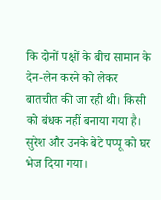कि दोनों पक्षों के बीच सामान के देन-लेन करने को लेकर बातचीत की जा रही थी। किसी को बंधक नहीं बनाया गया है। सुरेश और उनके बेटे पप्पू को घर भेज दिया गया।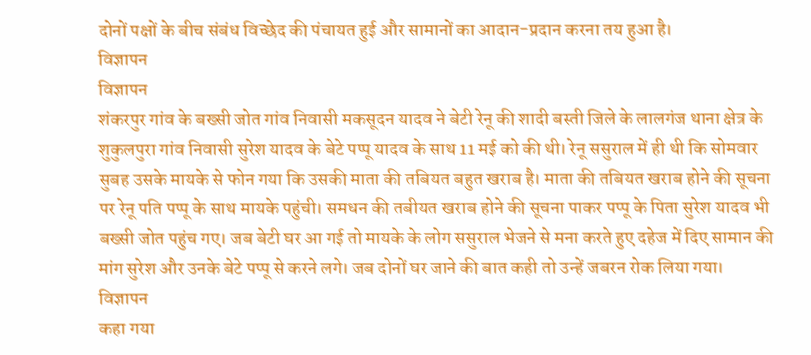दोनों पक्षों के बीच संबंध विच्छेद की पंचायत हुई और सामानों का आदान-प्रदान करना तय हुआ है।
विज्ञापन
विज्ञापन
शंकरपुर गांव के बख्सी जोत गांव निवासी मकसूदन यादव ने बेटी रेनू की शादी बस्ती जिले के लालगंज थाना क्षेत्र के शुकुलपुरा गांव निवासी सुरेश यादव के बेटे पप्पू यादव के साथ 11 मई को की थी। रेनू ससुराल में ही थी कि सोमवार सुबह उसके मायके से फोन गया कि उसकी माता की तबियत बहुत खराब है। माता की तबियत खराब होने की सूचना पर रेनू पति पप्पू के साथ मायके पहुंची। समधन की तबीयत खराब होने की सूचना पाकर पप्पू के पिता सुरेश यादव भी बख्सी जोत पहुंच गए। जब बेटी घर आ गई तो मायके के लोग ससुराल भेजने से मना करते हुए दहेज में दिए सामान की मांग सुरेश और उनके बेटे पप्पू से करने लगे। जब दोनों घर जाने की बात कही तो उन्हें जबरन रोक लिया गया।
विज्ञापन
कहा गया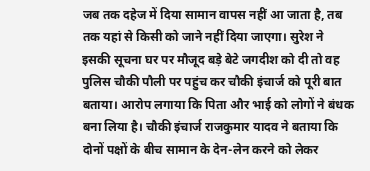जब तक दहेज में दिया सामान वापस नहीं आ जाता है, तब तक यहां से किसी को जाने नहीं दिया जाएगा। सुरेश ने इसकी सूचना घर पर मौजूद बड़े बेटे जगदीश को दी तो वह पुलिस चौकी पौली पर पहुंच कर चौकी इंचार्ज को पूरी बात बताया। आरोप लगाया कि पिता और भाई को लोगों ने बंधक बना लिया है। चौकी इंचार्ज राजकुमार यादव ने बताया कि दोनों पक्षों के बीच सामान के देन-लेन करने को लेकर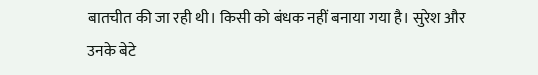बातचीत की जा रही थी। किसी को बंधक नहीं बनाया गया है। सुरेश और उनके बेटे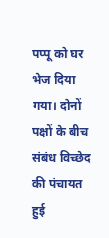पप्पू को घर भेज दिया गया। दोनों पक्षों के बीच संबंध विच्छेद की पंचायत हुई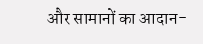और सामानों का आदान-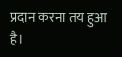प्रदान करना तय हुआ है।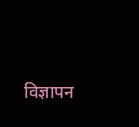विज्ञापन